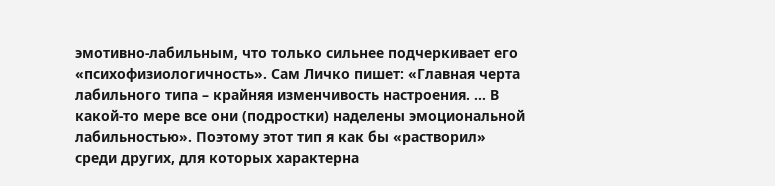эмотивно-лабильным, что только сильнее подчеркивает его «психофизиологичность». Сам Личко пишет: «Главная черта лабильного типа – крайняя изменчивость настроения. … В какой-то мере все они (подростки) наделены эмоциональной лабильностью». Поэтому этот тип я как бы «растворил» среди других, для которых характерна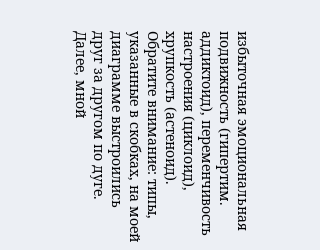избыточная эмоциональная подвижность (гипертим. аддиктоид), переменчивость настроения (циклоид), хрупкость (астеноид). Обратите внимание: типы, указанные в скобках, на моей диаграмме выстроились друг за другом по дуге.
Далее, мной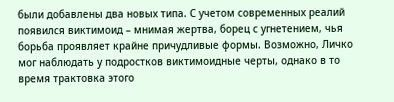были добавлены два новых типа. С учетом современных реалий появился виктимоид – мнимая жертва, борец с угнетением, чья борьба проявляет крайне причудливые формы. Возможно, Личко мог наблюдать у подростков виктимоидные черты, однако в то время трактовка этого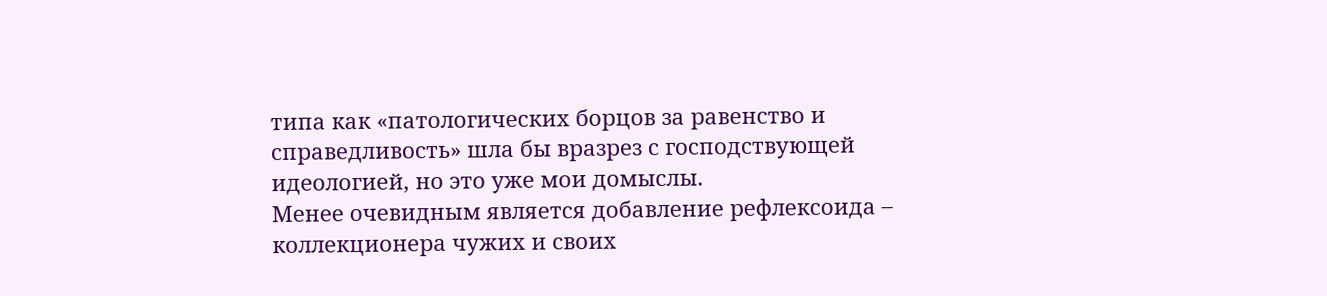типа как «патологических борцов за равенство и справедливость» шла бы вразрез с господствующей идеологией, но это уже мои домыслы.
Менее очевидным является добавление рефлексоида – коллекционера чужих и своих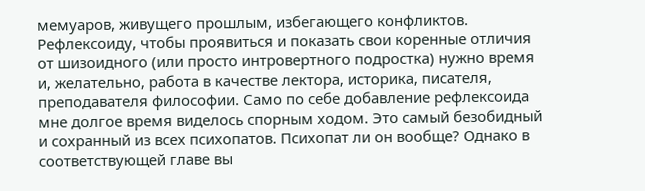мемуаров, живущего прошлым, избегающего конфликтов. Рефлексоиду, чтобы проявиться и показать свои коренные отличия от шизоидного (или просто интровертного подростка) нужно время и, желательно, работа в качестве лектора, историка, писателя, преподавателя философии. Само по себе добавление рефлексоида мне долгое время виделось спорным ходом. Это самый безобидный и сохранный из всех психопатов. Психопат ли он вообще? Однако в соответствующей главе вы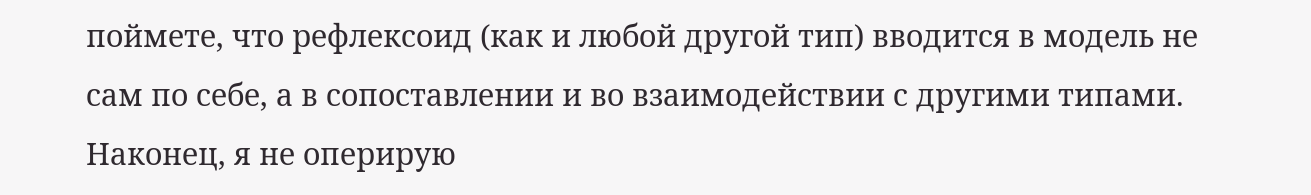поймете, что рефлексоид (как и любой другой тип) вводится в модель не сам по себе, а в сопоставлении и во взаимодействии с другими типами.
Наконец, я не оперирую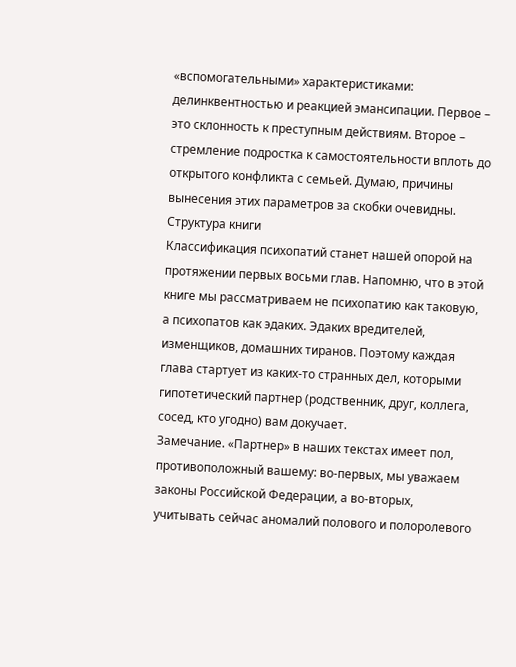«вспомогательными» характеристиками: делинквентностью и реакцией эмансипации. Первое – это склонность к преступным действиям. Второе – стремление подростка к самостоятельности вплоть до открытого конфликта с семьей. Думаю, причины вынесения этих параметров за скобки очевидны.
Структура книги
Классификация психопатий станет нашей опорой на протяжении первых восьми глав. Напомню, что в этой книге мы рассматриваем не психопатию как таковую, а психопатов как эдаких. Эдаких вредителей, изменщиков, домашних тиранов. Поэтому каждая глава стартует из каких-то странных дел, которыми гипотетический партнер (родственник, друг, коллега, сосед, кто угодно) вам докучает.
Замечание. «Партнер» в наших текстах имеет пол, противоположный вашему: во-первых, мы уважаем законы Российской Федерации, а во-вторых, учитывать сейчас аномалий полового и полоролевого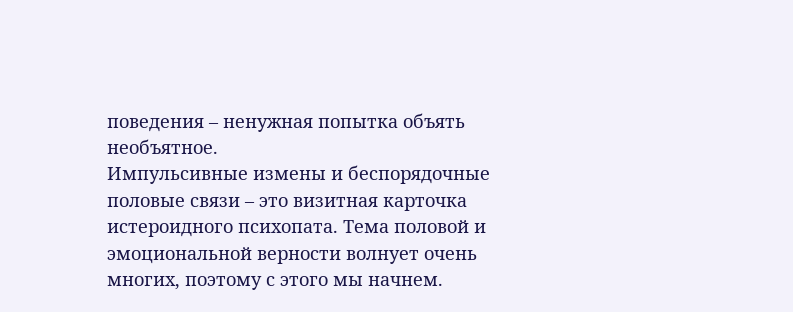поведения – ненужная попытка объять необъятное.
Импульсивные измены и беспорядочные половые связи – это визитная карточка истероидного психопата. Тема половой и эмоциональной верности волнует очень многих, поэтому с этого мы начнем.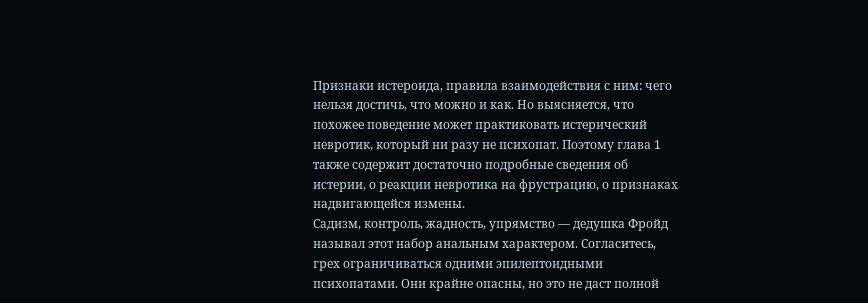Признаки истероида, правила взаимодействия с ним: чего нельзя достичь, что можно и как. Но выясняется, что похожее поведение может практиковать истерический невротик, который ни разу не психопат. Поэтому глава 1 также содержит достаточно подробные сведения об истерии, о реакции невротика на фрустрацию, о признаках надвигающейся измены.
Садизм, контроль, жадность, упрямство — дедушка Фройд называл этот набор анальным характером. Согласитесь, грех ограничиваться одними эпилептоидными психопатами. Они крайне опасны, но это не даст полной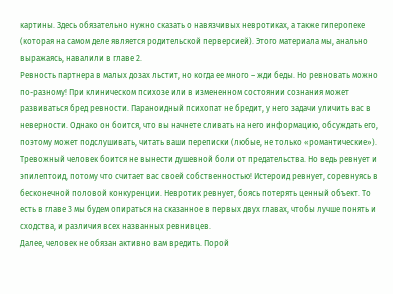картины. Здесь обязательно нужно сказать о навязчивых невротиках, а также гиперопеке (которая на самом деле является родительской перверсией). Этого материала мы, анально выражаясь, навалили в главе 2.
Ревность партнера в малых дозах льстит, но когда ее много – жди беды. Но ревновать можно по-разному! При клиническом психозе или в измененном состоянии сознания может развиваться бред ревности. Параноидный психопат не бредит, у него задачи уличить вас в неверности. Однако он боится, что вы начнете сливать на него информацию, обсуждать его, поэтому может подслушивать, читать ваши переписки (любые, не только «романтические»). Тревожный человек боится не вынести душевной боли от предательства. Но ведь ревнует и эпилептоид, потому что считает вас своей собственностью! Истероид ревнует, соревнуясь в бесконечной половой конкуренции. Невротик ревнует, боясь потерять ценный объект. То есть в главе 3 мы будем опираться на сказанное в первых двух главах, чтобы лучше понять и сходства, и различия всех названных ревнивцев.
Далее, человек не обязан активно вам вредить. Порой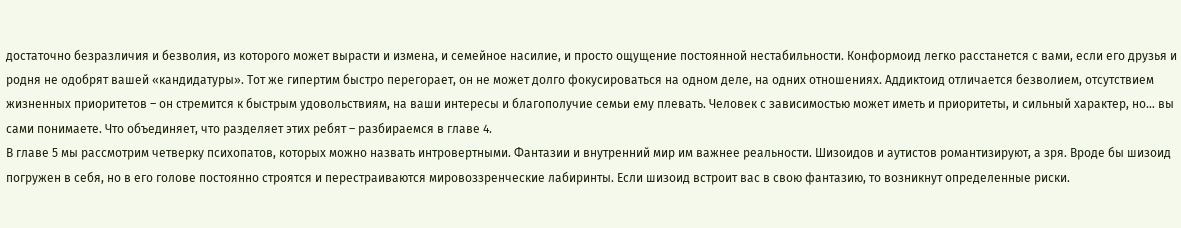достаточно безразличия и безволия, из которого может вырасти и измена, и семейное насилие, и просто ощущение постоянной нестабильности. Конформоид легко расстанется с вами, если его друзья и родня не одобрят вашей «кандидатуры». Тот же гипертим быстро перегорает, он не может долго фокусироваться на одном деле, на одних отношениях. Аддиктоид отличается безволием, отсутствием жизненных приоритетов – он стремится к быстрым удовольствиям, на ваши интересы и благополучие семьи ему плевать. Человек с зависимостью может иметь и приоритеты, и сильный характер, но… вы сами понимаете. Что объединяет, что разделяет этих ребят – разбираемся в главе 4.
В главе 5 мы рассмотрим четверку психопатов, которых можно назвать интровертными. Фантазии и внутренний мир им важнее реальности. Шизоидов и аутистов романтизируют, а зря. Вроде бы шизоид погружен в себя, но в его голове постоянно строятся и перестраиваются мировоззренческие лабиринты. Если шизоид встроит вас в свою фантазию, то возникнут определенные риски.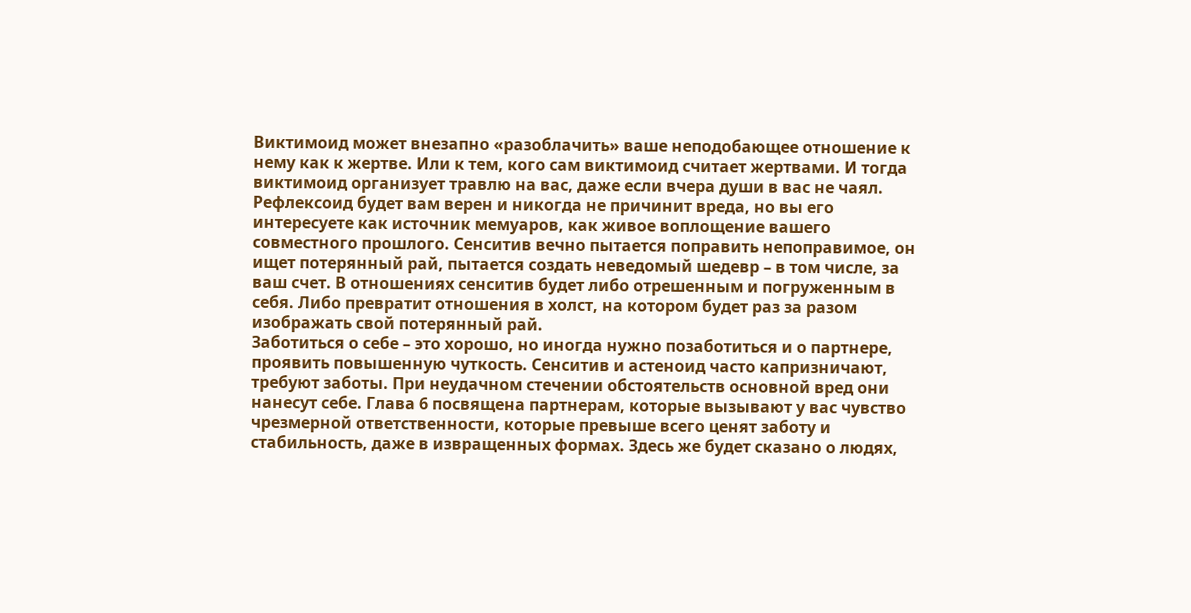Виктимоид может внезапно «разоблачить» ваше неподобающее отношение к нему как к жертве. Или к тем, кого сам виктимоид считает жертвами. И тогда виктимоид организует травлю на вас, даже если вчера души в вас не чаял. Рефлексоид будет вам верен и никогда не причинит вреда, но вы его интересуете как источник мемуаров, как живое воплощение вашего совместного прошлого. Сенситив вечно пытается поправить непоправимое, он ищет потерянный рай, пытается создать неведомый шедевр – в том числе, за ваш счет. В отношениях сенситив будет либо отрешенным и погруженным в себя. Либо превратит отношения в холст, на котором будет раз за разом изображать свой потерянный рай.
Заботиться о себе – это хорошо, но иногда нужно позаботиться и о партнере, проявить повышенную чуткость. Сенситив и астеноид часто капризничают, требуют заботы. При неудачном стечении обстоятельств основной вред они нанесут себе. Глава 6 посвящена партнерам, которые вызывают у вас чувство чрезмерной ответственности, которые превыше всего ценят заботу и стабильность, даже в извращенных формах. Здесь же будет сказано о людях,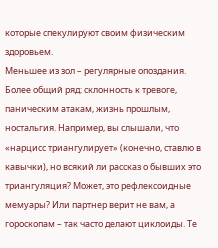которые спекулируют своим физическим здоровьем.
Меньшее из зол – регулярные опоздания. Более общий ряд: склонность к тревоге, паническим атакам, жизнь прошлым, ностальгия. Например, вы слышали, что «нарцисс триангулирует» (конечно, ставлю в кавычки), но всякий ли рассказ о бывших это триангуляция? Может, это рефлексоидные мемуары? Или партнер верит не вам, а гороскопам – так часто делают циклоиды. Те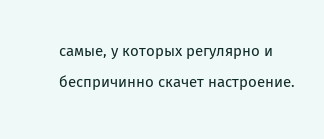самые, у которых регулярно и беспричинно скачет настроение.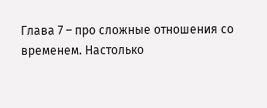Глава 7 – про сложные отношения со временем. Настолько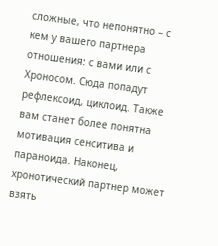сложные, что непонятно – с кем у вашего партнера отношения: с вами или с Хроносом. Сюда попадут рефлексоид, циклоид. Также вам станет более понятна мотивация сенситива и параноида. Наконец, хронотический партнер может взять